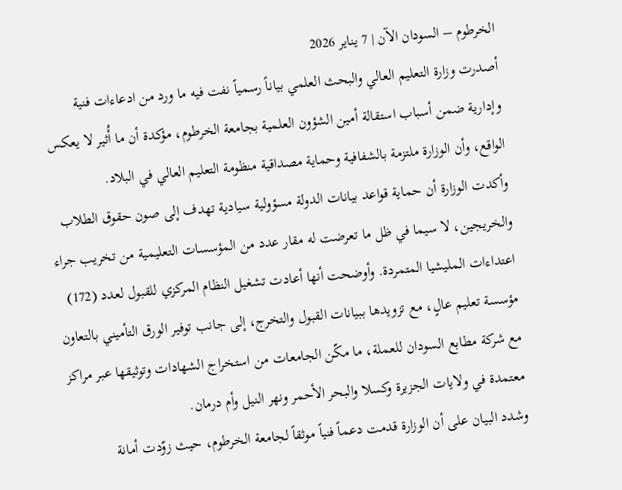الخرطوم – السودان الآن | 7 يناير 2026
أصدرت وزارة التعليم العالي والبحث العلمي بياناً رسمياً نفت فيه ما ورد من ادعاءات فنية وإدارية ضمن أسباب استقالة أمين الشؤون العلمية بجامعة الخرطوم، مؤكدة أن ما أُثير لا يعكس الواقع، وأن الوزارة ملتزمة بالشفافية وحماية مصداقية منظومة التعليم العالي في البلاد.
وأكدت الوزارة أن حماية قواعد بيانات الدولة مسؤولية سيادية تهدف إلى صون حقوق الطلاب والخريجين، لا سيما في ظل ما تعرضت له مقار عدد من المؤسسات التعليمية من تخريب جراء اعتداءات المليشيا المتمردة. وأوضحت أنها أعادت تشغيل النظام المركزي للقبول لعدد (172) مؤسسة تعليم عالٍ، مع تزويدها ببيانات القبول والتخرج، إلى جانب توفير الورق التأميني بالتعاون مع شركة مطابع السودان للعملة، ما مكّن الجامعات من استخراج الشهادات وتوثيقها عبر مراكز معتمدة في ولايات الجزيرة وكسلا والبحر الأحمر ونهر النيل وأم درمان.
وشدد البيان على أن الوزارة قدمت دعماً فنياً موثقاً لجامعة الخرطوم، حيث زوّدت أمانة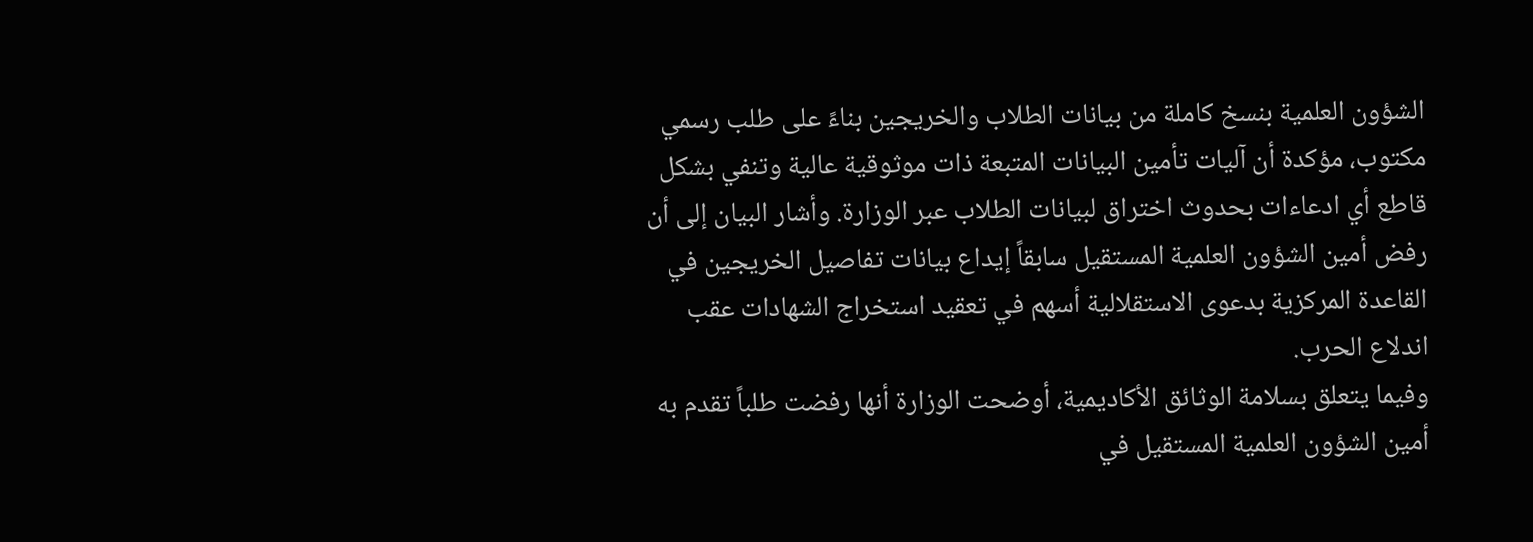الشؤون العلمية بنسخ كاملة من بيانات الطلاب والخريجين بناءً على طلب رسمي مكتوب، مؤكدة أن آليات تأمين البيانات المتبعة ذات موثوقية عالية وتنفي بشكل قاطع أي ادعاءات بحدوث اختراق لبيانات الطلاب عبر الوزارة. وأشار البيان إلى أن رفض أمين الشؤون العلمية المستقيل سابقاً إيداع بيانات تفاصيل الخريجين في القاعدة المركزية بدعوى الاستقلالية أسهم في تعقيد استخراج الشهادات عقب اندلاع الحرب.
وفيما يتعلق بسلامة الوثائق الأكاديمية، أوضحت الوزارة أنها رفضت طلباً تقدم به أمين الشؤون العلمية المستقيل في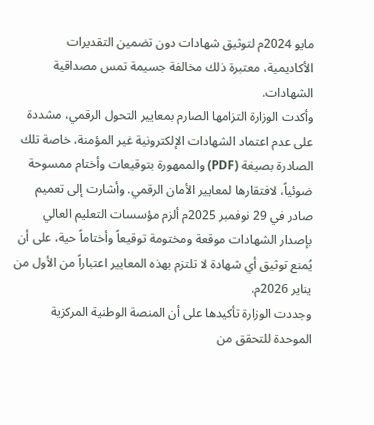مايو 2024م لتوثيق شهادات دون تضمين التقديرات الأكاديمية، معتبرة ذلك مخالفة جسيمة تمس مصداقية الشهادات.
وأكدت الوزارة التزامها الصارم بمعايير التحول الرقمي، مشددة على عدم اعتماد الشهادات الإلكترونية غير المؤمنة، خاصة تلك الصادرة بصيغة (PDF) والممهورة بتوقيعات وأختام ممسوحة ضوئياً، لافتقارها لمعايير الأمان الرقمي. وأشارت إلى تعميم صادر في 29 نوفمبر 2025م ألزم مؤسسات التعليم العالي بإصدار الشهادات موقعة ومختومة توقيعاً وأختاماً حية، على أن يُمنع توثيق أي شهادة لا تلتزم بهذه المعايير اعتباراً من الأول من يناير 2026م.
وجددت الوزارة تأكيدها على أن المنصة الوطنية المركزية الموحدة للتحقق من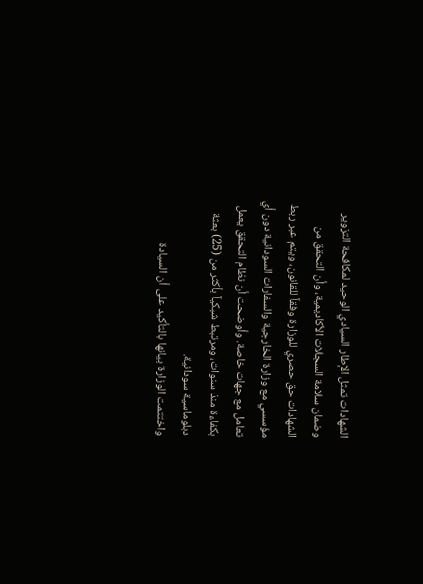الشهادات تمثل الإطار السيادي الوحيد لمكافحة التزوير وضمان سلامة السجلات الأكاديمية، وأن التحقق من الشهادات حق حصري للوزارة وفقاً للقانون، ويتم عبر ربط مؤسسي مع وزارة الخارجية والسفارات السودانية دون أي تعامل مع جهات خاصة. وأوضحت أن نظام التحقق يعمل بكفاءة منذ سنوات، ومرتبط شبكياً بأكثر من (25) بعثة دبلوماسية سودانية.
واختتمت الوزارة بيانها بالتأكيد على أن السيادة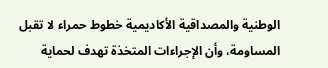الوطنية والمصداقية الأكاديمية خطوط حمراء لا تقبل المساومة، وأن الإجراءات المتخذة تهدف لحماية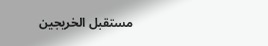مستقبل الخريجين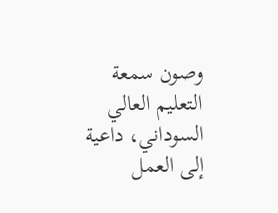وصون سمعة التعليم العالي السوداني، داعية إلى العمل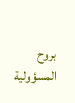بروح المسؤولية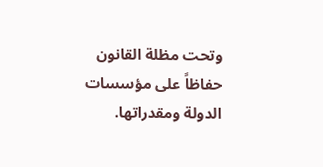وتحت مظلة القانون حفاظاً على مؤسسات الدولة ومقدراتها.